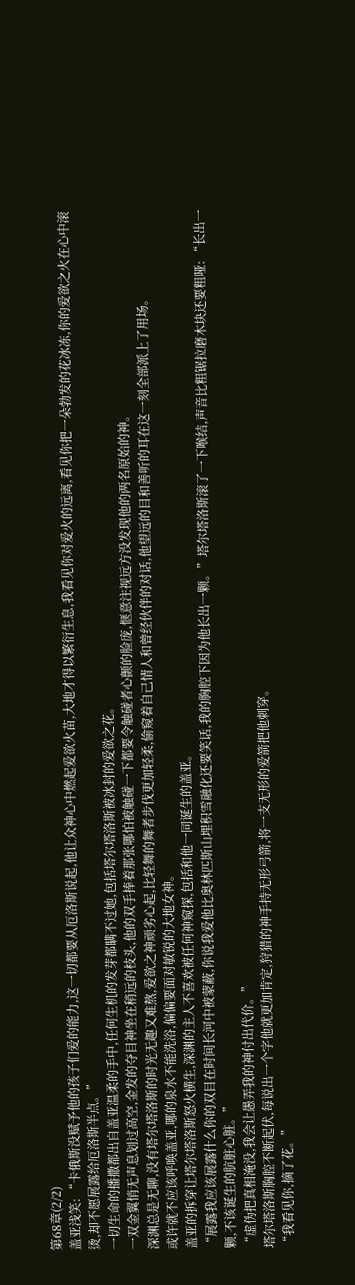第68章(2/2)
盖亚浅笑: “卡俄斯没赋予他的孩子们爱的能力,这一切都要从厄洛斯说起,他让众神心中燃起爱欲火苗,大地才得以繁衍生息,我看见你对爱火的远离,看见你把一朵勃发的花冰冻,你的爱欲之火在心中滚烫,却不愿展露给厄洛斯半点。”
一切生命的播撒都出自盖亚温柔的手中,任何生机的发芽都瞒不过她,包括塔尔塔洛斯被冰封的爱欲之花。
一双金翼悄无声息划过高空,金发的夺目神坐在稍远的枝头,他的双手捧着那张哪怕被触碰一下都要令触碰者心颤的脸庞,惬意注视远方没发现他的两名原始的神。
深渊总是无聊,没有塔尔塔洛斯的时光无趣又难熬,爱欲之神顽劣心起,比轻舞的舞者步伐更加轻柔,偷窥着自己情人和曾经伙伴的对话,他望远的目和善听的耳在这一刻全部派上了用场。
或许就不应该呼唤盖亚,哪的泉水不能洗浴,偏偏要面对敏锐的大地女神。
盖亚的拆穿让塔尔塔洛斯怒火横生,深渊的主人不喜欢被任何神窥探,包括和他一同诞生的盖亚。
“展露我应该展露什么你的双目在时间长河中被蒙蔽,你说我爱他比奥林匹斯山埋积雪融化还要笑话,我的胸腔下因为他长出一颗。”塔尔塔洛斯滚了一下喉结,声音比粗锯拉磨木块还要粗哑: “长出一颗,不该诞生的肮脏心脏。”
“虚伪把真相淹没,我会让愚弄我的神付出代价。”
塔尔塔洛斯胸腔不断起伏,每说出一个字他就更加肯定,狩猎的神手持无形弓箭,将一支无形的爱箭把他刺穿。
“我看见你,摘了花。”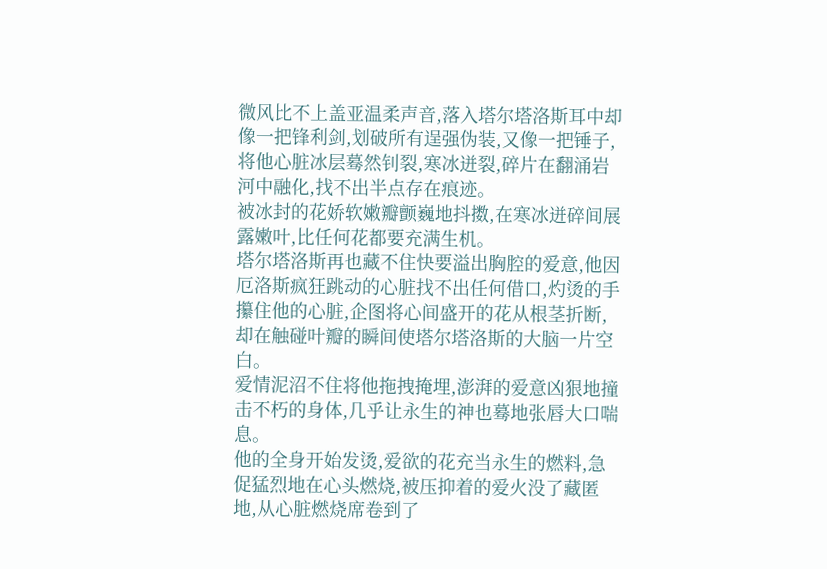微风比不上盖亚温柔声音,落入塔尔塔洛斯耳中却像一把锋利剑,划破所有逞强伪装,又像一把锤子,将他心脏冰层蓦然钊裂,寒冰迸裂,碎片在翻涌岩河中融化,找不出半点存在痕迹。
被冰封的花娇软嫩瓣颤巍地抖擞,在寒冰迸碎间展露嫩叶,比任何花都要充满生机。
塔尔塔洛斯再也藏不住快要溢出胸腔的爱意,他因厄洛斯疯狂跳动的心脏找不出任何借口,灼烫的手攥住他的心脏,企图将心间盛开的花从根茎折断,却在触碰叶瓣的瞬间使塔尔塔洛斯的大脑一片空白。
爱情泥沼不住将他拖拽掩埋,澎湃的爱意凶狠地撞击不朽的身体,几乎让永生的神也蓦地张唇大口喘息。
他的全身开始发烫,爱欲的花充当永生的燃料,急促猛烈地在心头燃烧,被压抑着的爱火没了藏匿地,从心脏燃烧席卷到了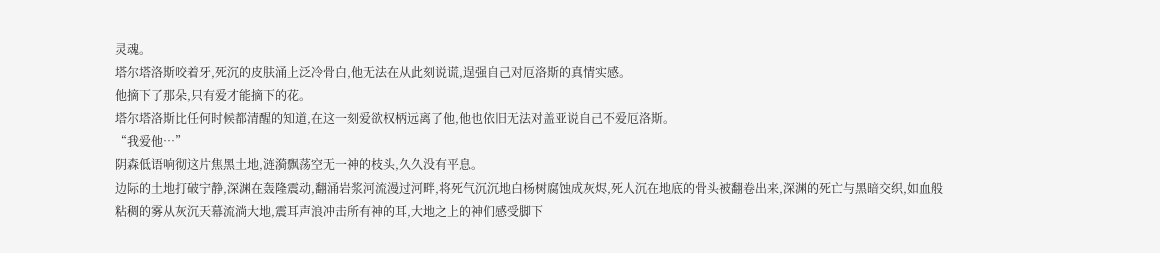灵魂。
塔尔塔洛斯咬着牙,死沉的皮肤涌上泛冷骨白,他无法在从此刻说谎,逞强自己对厄洛斯的真情实感。
他摘下了那朵,只有爱才能摘下的花。
塔尔塔洛斯比任何时候都清醒的知道,在这一刻爱欲权柄远离了他,他也依旧无法对盖亚说自己不爱厄洛斯。
“我爱他…”
阴森低语响彻这片焦黑土地,涟漪飘荡空无一神的枝头,久久没有平息。
边际的土地打破宁静,深渊在轰隆震动,翻涌岩浆河流漫过河畔,将死气沉沉地白杨树腐蚀成灰烬,死人沉在地底的骨头被翻卷出来,深渊的死亡与黑暗交织,如血般粘稠的雾从灰沉天幕流淌大地,震耳声浪冲击所有神的耳,大地之上的神们感受脚下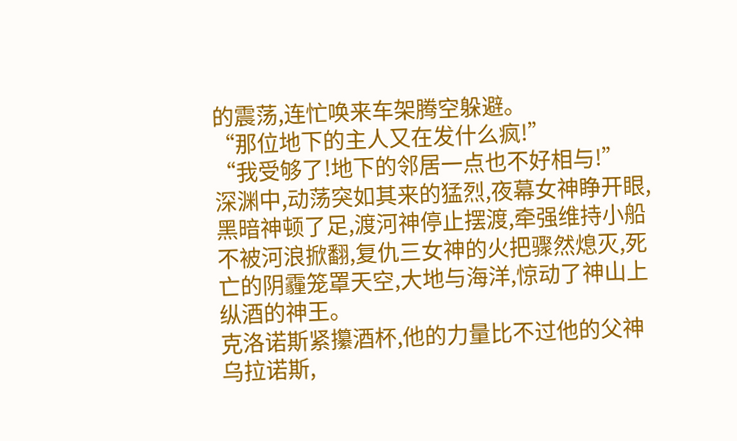的震荡,连忙唤来车架腾空躲避。
“那位地下的主人又在发什么疯!”
“我受够了!地下的邻居一点也不好相与!”
深渊中,动荡突如其来的猛烈,夜幕女神睁开眼,黑暗神顿了足,渡河神停止摆渡,牵强维持小船不被河浪掀翻,复仇三女神的火把骤然熄灭,死亡的阴霾笼罩天空,大地与海洋,惊动了神山上纵酒的神王。
克洛诺斯紧攥酒杯,他的力量比不过他的父神乌拉诺斯,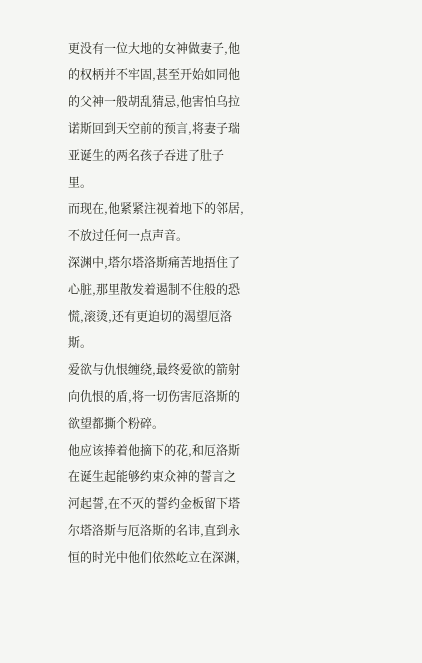更没有一位大地的女神做妻子,他的权柄并不牢固,甚至开始如同他的父神一般胡乱猜忌,他害怕乌拉诺斯回到天空前的预言,将妻子瑞亚诞生的两名孩子吞进了肚子里。
而现在,他紧紧注视着地下的邻居,不放过任何一点声音。
深渊中,塔尔塔洛斯痛苦地捂住了心脏,那里散发着遏制不住般的恐慌,滚烫,还有更迫切的渴望厄洛斯。
爱欲与仇恨缠绕,最终爱欲的箭射向仇恨的盾,将一切伤害厄洛斯的欲望都撕个粉碎。
他应该捧着他摘下的花,和厄洛斯在诞生起能够约束众神的誓言之河起誓,在不灭的誓约金板留下塔尔塔洛斯与厄洛斯的名讳,直到永恒的时光中他们依然屹立在深渊,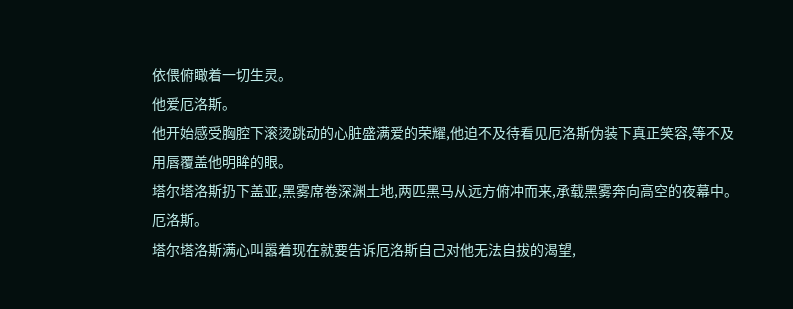依偎俯瞰着一切生灵。
他爱厄洛斯。
他开始感受胸腔下滚烫跳动的心脏盛满爱的荣耀,他迫不及待看见厄洛斯伪装下真正笑容,等不及用唇覆盖他明眸的眼。
塔尔塔洛斯扔下盖亚,黑雾席卷深渊土地,两匹黑马从远方俯冲而来,承载黑雾奔向高空的夜幕中。
厄洛斯。
塔尔塔洛斯满心叫嚣着现在就要告诉厄洛斯自己对他无法自拔的渴望,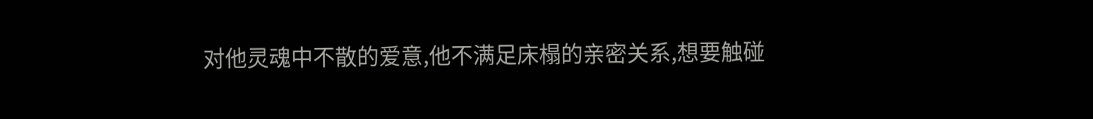对他灵魂中不散的爱意,他不满足床榻的亲密关系,想要触碰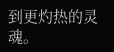到更灼热的灵魂。